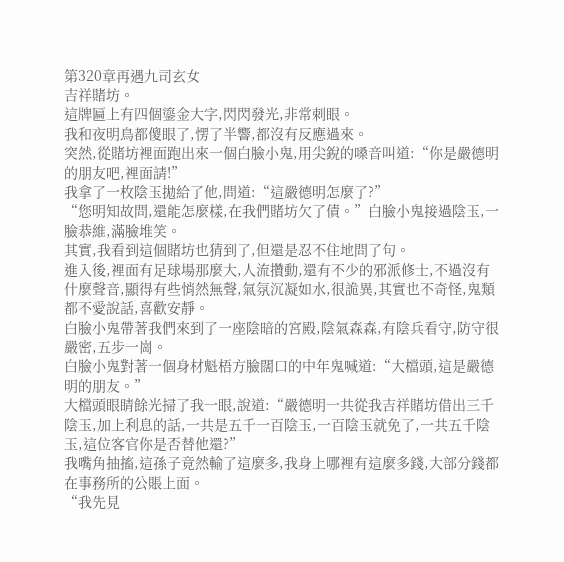第320章再遇九司玄女
吉祥賭坊。
這牌匾上有四個鎏金大字,閃閃發光,非常刺眼。
我和夜明鳥都傻眼了,愣了半響,都沒有反應過來。
突然,從賭坊裡面跑出來一個白臉小鬼,用尖銳的嗓音叫道:“你是嚴德明的朋友吧,裡面請!”
我拿了一枚陰玉拋給了他,問道:“這嚴德明怎麼了?”
“您明知故問,還能怎麼樣,在我們賭坊欠了債。”白臉小鬼接過陰玉,一臉恭維,滿臉堆笑。
其實,我看到這個賭坊也猜到了,但還是忍不住地問了句。
進入後,裡面有足球場那麼大,人流攢動,還有不少的邪派修士,不過沒有什麼聲音,顯得有些悄然無聲,氣氛沉凝如水,很詭異,其實也不奇怪,鬼類都不愛說話,喜歡安靜。
白臉小鬼帶著我們來到了一座陰暗的宮殿,陰氣森森,有陰兵看守,防守很嚴密,五步一崗。
白臉小鬼對著一個身材魁梧方臉闊口的中年鬼喊道:“大檔頭,這是嚴德明的朋友。”
大檔頭眼睛餘光掃了我一眼,說道:“嚴德明一共從我吉祥賭坊借出三千陰玉,加上利息的話,一共是五千一百陰玉,一百陰玉就免了,一共五千陰玉,這位客官你是否替他還?”
我嘴角抽搐,這孫子竟然輸了這麼多,我身上哪裡有這麼多錢,大部分錢都在事務所的公賬上面。
“我先見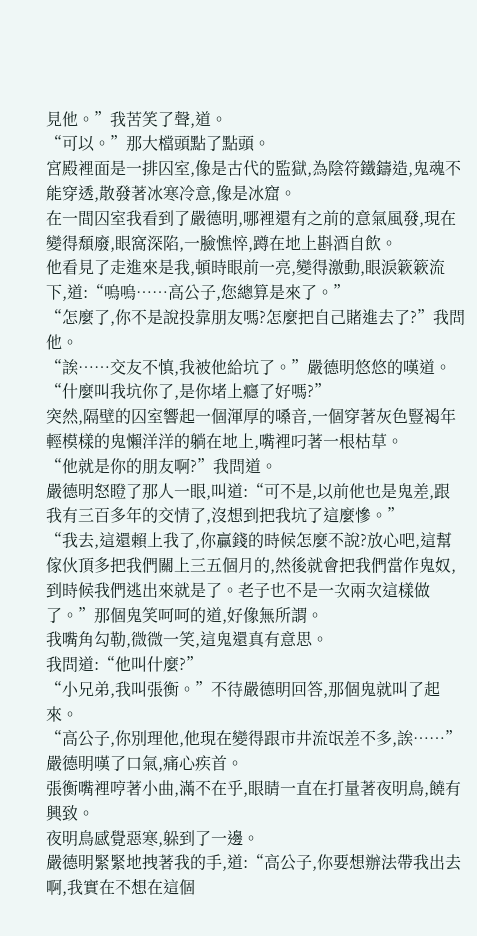見他。”我苦笑了聲,道。
“可以。”那大檔頭點了點頭。
宮殿裡面是一排囚室,像是古代的監獄,為陰符鐵鑄造,鬼魂不能穿透,散發著冰寒冷意,像是冰窟。
在一間囚室我看到了嚴德明,哪裡還有之前的意氣風發,現在變得頹廢,眼窩深陷,一臉憔悴,蹲在地上斟酒自飲。
他看見了走進來是我,頓時眼前一亮,變得激動,眼淚簌簌流下,道:“嗚嗚……高公子,您總算是來了。”
“怎麼了,你不是說投靠朋友嗎?怎麼把自己賭進去了?”我問他。
“誒……交友不慎,我被他給坑了。”嚴德明悠悠的嘆道。
“什麼叫我坑你了,是你堵上癮了好嗎?”
突然,隔壁的囚室響起一個渾厚的嗓音,一個穿著灰色豎褐年輕模樣的鬼懶洋洋的躺在地上,嘴裡叼著一根枯草。
“他就是你的朋友啊?”我問道。
嚴德明怒瞪了那人一眼,叫道:“可不是,以前他也是鬼差,跟我有三百多年的交情了,沒想到把我坑了這麼慘。”
“我去,這還賴上我了,你贏錢的時候怎麼不說?放心吧,這幫傢伙頂多把我們關上三五個月的,然後就會把我們當作鬼奴,到時候我們逃出來就是了。老子也不是一次兩次這樣做了。”那個鬼笑呵呵的道,好像無所謂。
我嘴角勾勒,微微一笑,這鬼還真有意思。
我問道:“他叫什麼?”
“小兄弟,我叫張衡。”不待嚴德明回答,那個鬼就叫了起來。
“高公子,你別理他,他現在變得跟市井流氓差不多,誒……”嚴德明嘆了口氣,痛心疾首。
張衡嘴裡哼著小曲,滿不在乎,眼睛一直在打量著夜明鳥,饒有興致。
夜明鳥感覺惡寒,躲到了一邊。
嚴德明緊緊地拽著我的手,道:“高公子,你要想辦法帶我出去啊,我實在不想在這個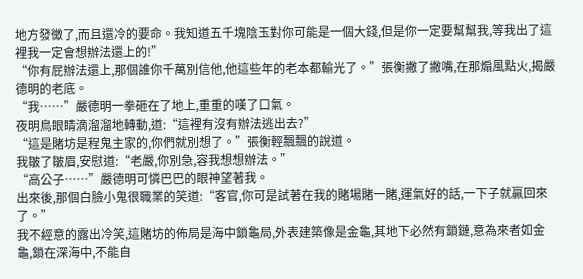地方發黴了,而且還冷的要命。我知道五千塊陰玉對你可能是一個大錢,但是你一定要幫幫我,等我出了這裡我一定會想辦法還上的!”
“你有屁辦法還上,那個誰你千萬別信他,他這些年的老本都輸光了。”張衡撇了撇嘴,在那煽風點火,揭嚴德明的老底。
“我……”嚴德明一拳砸在了地上,重重的嘆了口氣。
夜明鳥眼睛滴溜溜地轉動,道:“這裡有沒有辦法逃出去?”
“這是賭坊是程鬼主家的,你們就別想了。”張衡輕飄飄的說道。
我皺了皺眉,安慰道:“老嚴,你別急,容我想想辦法。”
“高公子……”嚴德明可憐巴巴的眼神望著我。
出來後,那個白臉小鬼很職業的笑道:“客官,你可是試著在我的賭場賭一賭,運氣好的話,一下子就贏回來了。”
我不經意的露出冷笑,這賭坊的佈局是海中鎖龜局,外表建築像是金龜,其地下必然有鎖鏈,意為來者如金龜,鎖在深海中,不能自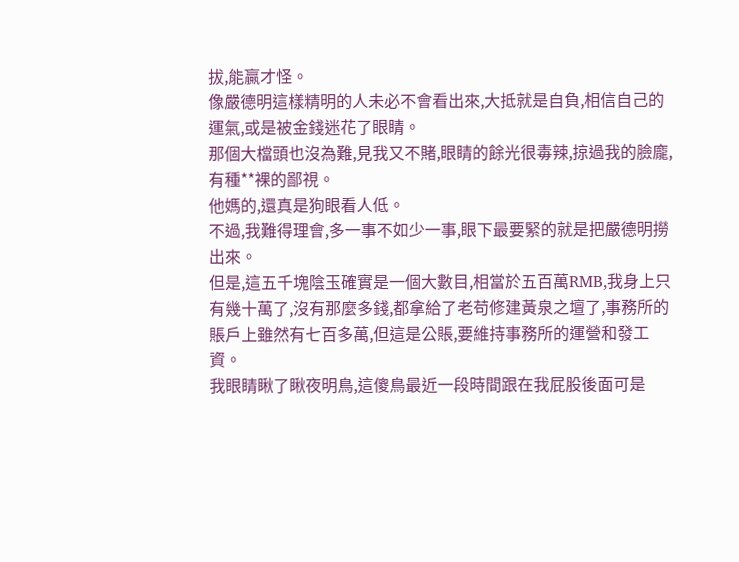拔,能贏才怪。
像嚴德明這樣精明的人未必不會看出來,大抵就是自負,相信自己的運氣,或是被金錢迷花了眼睛。
那個大檔頭也沒為難,見我又不賭,眼睛的餘光很毒辣,掠過我的臉龐,有種**裸的鄙視。
他媽的,還真是狗眼看人低。
不過,我難得理會,多一事不如少一事,眼下最要緊的就是把嚴德明撈出來。
但是,這五千塊陰玉確實是一個大數目,相當於五百萬RMB,我身上只有幾十萬了,沒有那麼多錢,都拿給了老苟修建黃泉之壇了,事務所的賬戶上雖然有七百多萬,但這是公賬,要維持事務所的運營和發工資。
我眼睛瞅了瞅夜明鳥,這傻鳥最近一段時間跟在我屁股後面可是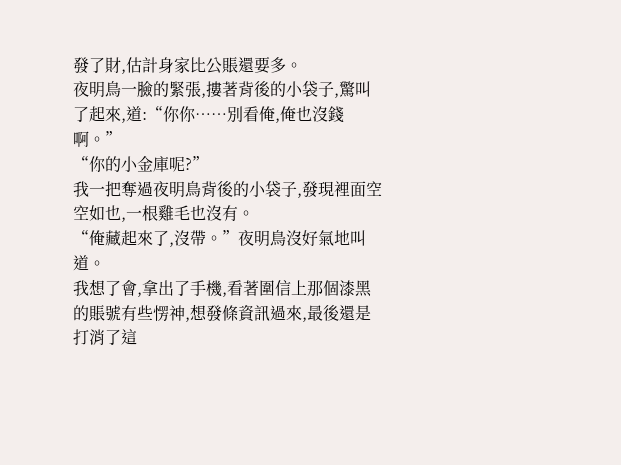發了財,估計身家比公賬還要多。
夜明鳥一臉的緊張,摟著背後的小袋子,驚叫了起來,道:“你你……別看俺,俺也沒錢啊。”
“你的小金庫呢?”
我一把奪過夜明鳥背後的小袋子,發現裡面空空如也,一根雞毛也沒有。
“俺藏起來了,沒帶。”夜明鳥沒好氣地叫道。
我想了會,拿出了手機,看著圍信上那個漆黑的賬號有些愣神,想發條資訊過來,最後還是打消了這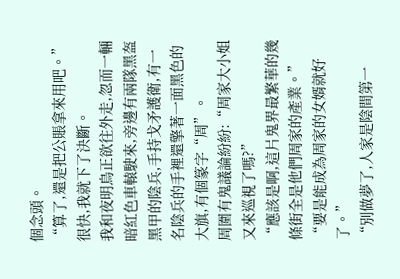個念頭。
“算了,還是把公賬拿來用吧。”很快,我就下了決斷。
我和夜明鳥正欲往外走,忽而一輛暗紅色車轅駛來,旁邊有兩隊黑盔黑甲的陰兵,手持戈矛護衛,有一名陰兵的手裡還擎著一面黑色的大旗,有個篆字“周”。
周圍有鬼議論紛紛:“周家大小姐又來巡視了嗎?”
“應該是啊,這片鬼界最繁華的幾條街全是他們周家的產業。”
“要是能成為周家的女婿就好了。”
“別做夢了,人家是陰間第一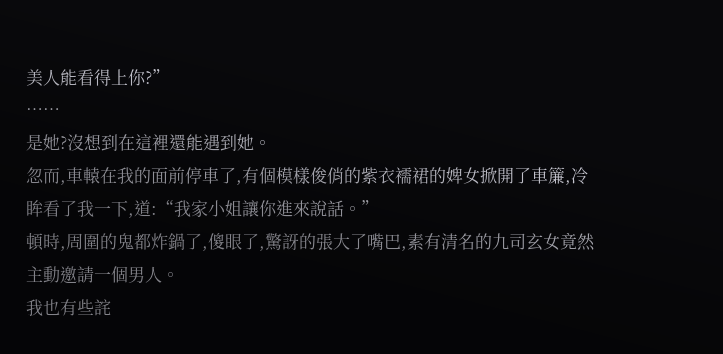美人能看得上你?”
……
是她?沒想到在這裡還能遇到她。
忽而,車轅在我的面前停車了,有個模樣俊俏的紫衣襦裙的婢女掀開了車簾,冷眸看了我一下,道:“我家小姐讓你進來說話。”
頓時,周圍的鬼都炸鍋了,傻眼了,驚訝的張大了嘴巴,素有清名的九司玄女竟然主動邀請一個男人。
我也有些詫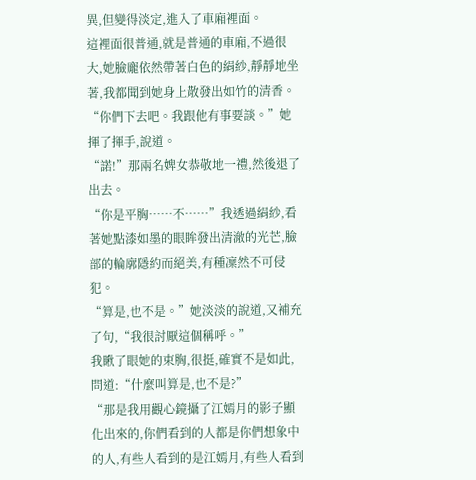異,但變得淡定,進入了車廂裡面。
這裡面很普通,就是普通的車廂,不過很大,她臉龐依然帶著白色的絹紗,靜靜地坐著,我都聞到她身上散發出如竹的清香。
“你們下去吧。我跟他有事要談。”她揮了揮手,說道。
“諾!”那兩名婢女恭敬地一禮,然後退了出去。
“你是平胸……不……”我透過絹紗,看著她點漆如墨的眼眸發出清澈的光芒,臉部的輪廓隱約而絕美,有種凜然不可侵犯。
“算是,也不是。”她淡淡的說道,又補充了句,“我很討厭這個稱呼。”
我瞅了眼她的束胸,很挺,確實不是如此,問道:“什麼叫算是,也不是?”
“那是我用觀心鏡攝了江嫣月的影子顯化出來的,你們看到的人都是你們想象中的人,有些人看到的是江嫣月,有些人看到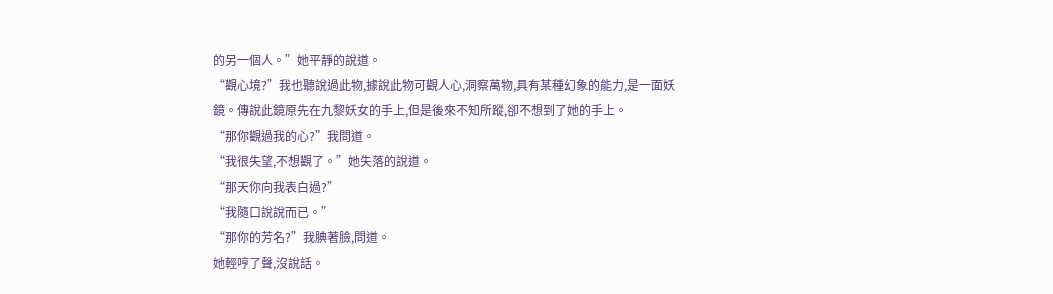的另一個人。”她平靜的說道。
“觀心境?”我也聽說過此物,據說此物可觀人心,洞察萬物,具有某種幻象的能力,是一面妖鏡。傳說此鏡原先在九黎妖女的手上,但是後來不知所蹤,卻不想到了她的手上。
“那你觀過我的心?”我問道。
“我很失望,不想觀了。”她失落的說道。
“那天你向我表白過?”
“我隨口說說而已。”
“那你的芳名?”我腆著臉,問道。
她輕哼了聲,沒說話。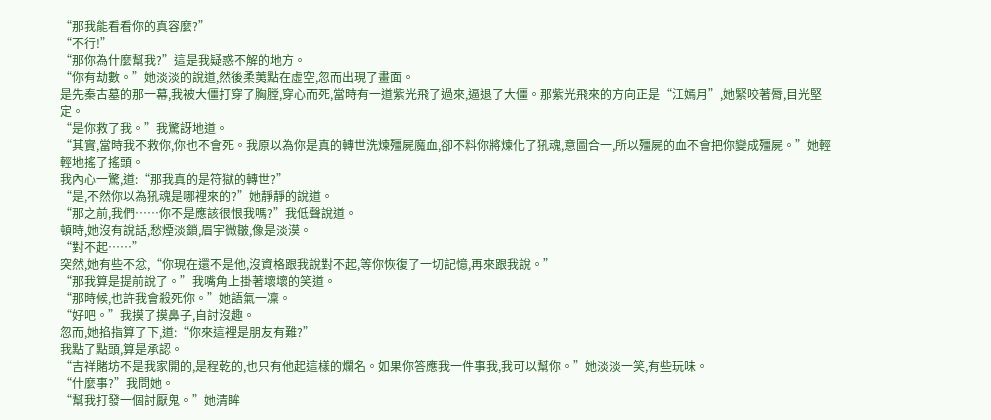“那我能看看你的真容麼?”
“不行!”
“那你為什麼幫我?”這是我疑惑不解的地方。
“你有劫數。”她淡淡的說道,然後柔荑點在虛空,忽而出現了畫面。
是先秦古墓的那一幕,我被大僵打穿了胸膛,穿心而死,當時有一道紫光飛了過來,逼退了大僵。那紫光飛來的方向正是“江嫣月”,她緊咬著脣,目光堅定。
“是你救了我。”我驚訝地道。
“其實,當時我不救你,你也不會死。我原以為你是真的轉世洗煉殭屍魔血,卻不料你將煉化了犼魂,意圖合一,所以殭屍的血不會把你變成殭屍。”她輕輕地搖了搖頭。
我內心一驚,道:“那我真的是符獄的轉世?”
“是,不然你以為犼魂是哪裡來的?”她靜靜的說道。
“那之前,我們……你不是應該很恨我嗎?”我低聲說道。
頓時,她沒有說話,愁煙淡鎖,眉宇微皺,像是淡漠。
“對不起……”
突然,她有些不忿,“你現在還不是他,沒資格跟我說對不起,等你恢復了一切記憶,再來跟我說。”
“那我算是提前說了。”我嘴角上掛著壞壞的笑道。
“那時候,也許我會殺死你。”她語氣一凜。
“好吧。”我摸了摸鼻子,自討沒趣。
忽而,她掐指算了下,道:“你來這裡是朋友有難?”
我點了點頭,算是承認。
“吉祥賭坊不是我家開的,是程乾的,也只有他起這樣的爛名。如果你答應我一件事我,我可以幫你。”她淡淡一笑,有些玩味。
“什麼事?”我問她。
“幫我打發一個討厭鬼。”她清眸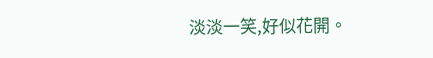淡淡一笑,好似花開。